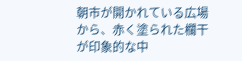朝市が開かれている広場から、赤く塗られた欄干が印象的な中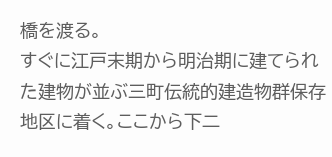橋を渡る。
すぐに江戸末期から明治期に建てられた建物が並ぶ三町伝統的建造物群保存地区に着く。ここから下二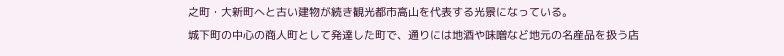之町・大新町へと古い建物が続き観光都市高山を代表する光景になっている。
城下町の中心の商人町として発達した町で、通りには地酒や味噌など地元の名産品を扱う店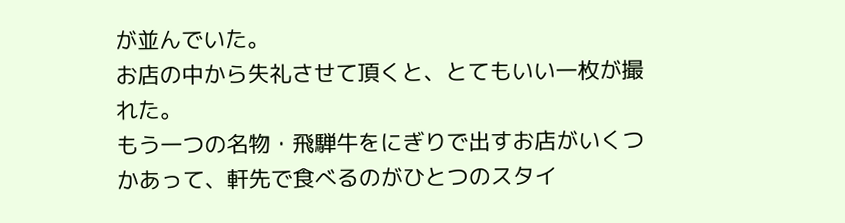が並んでいた。
お店の中から失礼させて頂くと、とてもいい一枚が撮れた。
もう一つの名物・飛騨牛をにぎりで出すお店がいくつかあって、軒先で食べるのがひとつのスタイ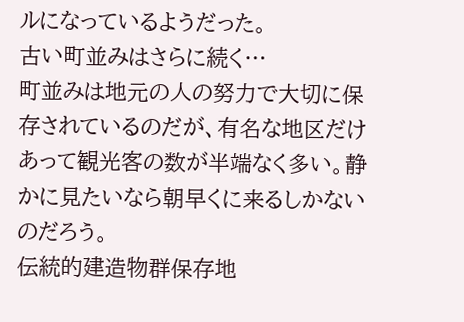ルになっているようだった。
古い町並みはさらに続く…
町並みは地元の人の努力で大切に保存されているのだが、有名な地区だけあって観光客の数が半端なく多い。静かに見たいなら朝早くに来るしかないのだろう。
伝統的建造物群保存地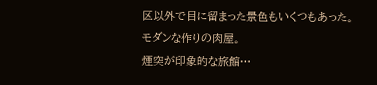区以外で目に留まった景色もいくつもあった。
モダンな作りの肉屋。
煙突が印象的な旅館…